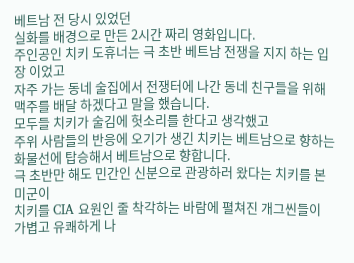베트남 전 당시 있었던
실화를 배경으로 만든 2시간 짜리 영화입니다.
주인공인 치키 도휴너는 극 초반 베트남 전쟁을 지지 하는 입장 이었고
자주 가는 동네 술집에서 전쟁터에 나간 동네 친구들을 위해
맥주를 배달 하겠다고 말을 했습니다.
모두들 치키가 술김에 헛소리를 한다고 생각했고
주위 사람들의 반응에 오기가 생긴 치키는 베트남으로 향하는 화물선에 탑승해서 베트남으로 향합니다.
극 초반만 해도 민간인 신분으로 관광하러 왔다는 치키를 본 미군이
치키를 CIA 요원인 줄 착각하는 바람에 펼쳐진 개그씬들이 가볍고 유쾌하게 나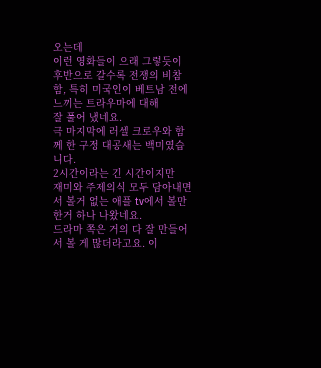오는데
이런 영화들이 으래 그렇듯이
후반으로 갈수록 전쟁의 비참함, 특히 미국인이 베트남 전에 느끼는 트라우마에 대해
잘 풀어 냈네요.
극 마지막에 러셀 크로우와 함께 한 구정 대공새는 백미였습니다.
2시간이라는 긴 시간이지만
재미와 주제의식 모두 담아내면서 볼거 없는 애플 tv에서 볼만한거 하나 나왔네요.
드라마 쪽은 거의 다 잘 만들어서 볼 게 많더라고요. 이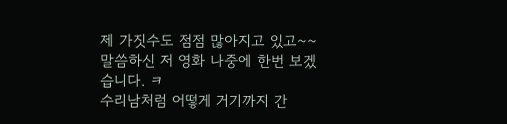제 가짓수도 점점 많아지고 있고~~
말씀하신 저 영화 나중에 한번 보겠습니다. ㅋ
수리남처럼 어떻게 거기까지 간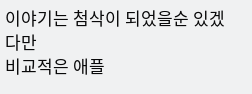이야기는 첨삭이 되었을순 있겠다만
비교적은 애플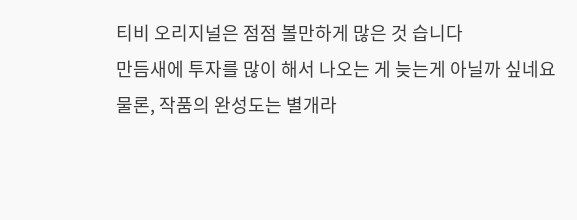티비 오리지널은 점점 볼만하게 많은 것 습니다
만듬새에 투자를 많이 해서 나오는 게 늦는게 아닐까 싶네요
물론, 작품의 완성도는 별개라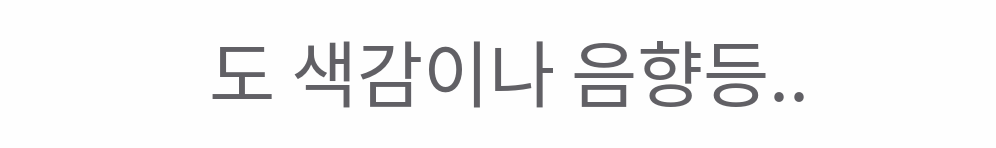도 색감이나 음향등..